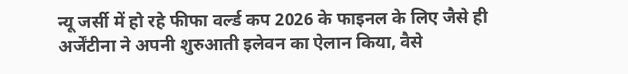न्यू जर्सी में हो रहे फीफा वर्ल्ड कप 2026 के फाइनल के लिए जैसे ही अर्जेंटीना ने अपनी शुरुआती इलेवन का ऐलान किया, वैसे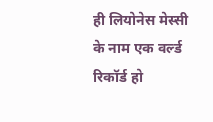ही लियोनेस मेस्सी के नाम एक वर्ल्ड रिकॉर्ड हो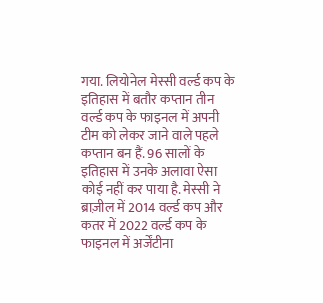गया. लियोनेल मेस्सी वर्ल्ड कप के इतिहास में बतौर कप्तान तीन वर्ल्ड कप के फाइनल में अपनी टीम को लेकर जाने वाले पहले कप्तान बन हैं. 96 सालों के इतिहास में उनके अलावा ऐसा कोई नहीं कर पाया है. मेस्सी ने ब्राज़ील में 2014 वर्ल्ड कप और कतर में 2022 वर्ल्ड कप के फाइनल में अर्जेंटीना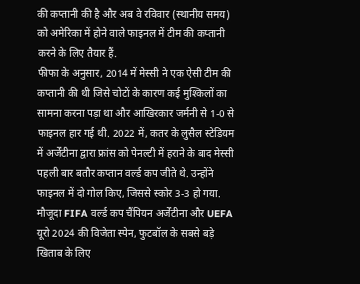की कप्तानी की है और अब वे रविवार (स्थानीय समय) को अमेरिका में होने वाले फाइनल में टीम की कप्तानी करने के लिए तैयार हैं.
फीफा के अनुसार, 2014 में मेस्सी ने एक ऐसी टीम की कप्तानी की थी जिसे चोटों के कारण कई मुश्किलों का सामना करना पड़ा था और आखिरकार जर्मनी से 1-0 से फाइनल हार गई थी. 2022 में, कतर के लुसैल स्टेडियम में अर्जेंटीना द्वारा फ्रांस को पेनल्टी में हराने के बाद मेस्सी पहली बार बतौर कप्तान वर्ल्ड कप जीते थे. उन्होंने फाइनल में दो गोल किए, जिससे स्कोर 3-3 हो गया.
मौजूदा FIFA वर्ल्ड कप चैंपियन अर्जेंटीना और UEFA यूरो 2024 की विजेता स्पेन, फुटबॉल के सबसे बड़े खिताब के लिए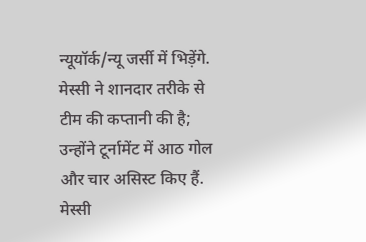न्यूयॉर्क/न्यू जर्सी में भिड़ेंगे. मेस्सी ने शानदार तरीके से टीम की कप्तानी की है; उन्होंने टूर्नामेंट में आठ गोल और चार असिस्ट किए हैं. मेस्सी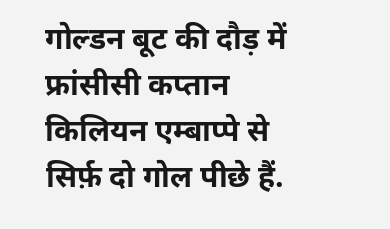गोल्डन बूट की दौड़ में फ्रांसीसी कप्तान किलियन एम्बाप्पे से सिर्फ़ दो गोल पीछे हैं.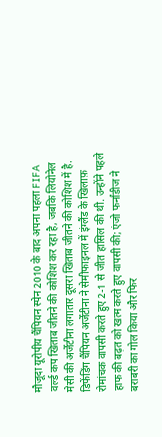मौजूदा यूरोपीय चैंपियन स्पेन 2010 के बाद अपना पहला FIFA वर्ल्ड कप खिताब जीतने की कोशिश कर रहा है, जबकि लियोनेल मेसी की अर्जेंटीना लगातार दूसरा खिताब जीतने की कोशिश में है.
डिफेंडिंग चैंपियन अर्जेंटीना ने सेमीफाइनल में इंग्लैंड के खिलाफ़ रोमांचक वापसी करते हुए 2-1 से जीत हासिल की थी. उन्होंने पहले हाफ की बढ़त को खत्म करते हुए वापसी की; एंजो फर्नांडीज ने बराबरी का गोल किया और फिर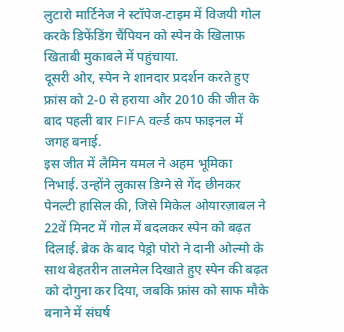लुटारो मार्टिनेज ने स्टॉपेज-टाइम में विजयी गोल करके डिफेंडिंग चैंपियन को स्पेन के खिलाफ़ खिताबी मुकाबले में पहुंचाया.
दूसरी ओर, स्पेन ने शानदार प्रदर्शन करते हुए फ्रांस को 2-0 से हराया और 2010 की जीत के बाद पहली बार FIFA वर्ल्ड कप फाइनल में जगह बनाई.
इस जीत में लैमिन यमल ने अहम भूमिका निभाई. उन्होंने लुकास डिग्ने से गेंद छीनकर पेनल्टी हासिल की, जिसे मिकेल ओयारज़ाबल ने 22वें मिनट में गोल में बदलकर स्पेन को बढ़त दिलाई. ब्रेक के बाद पेड्रो पोरो ने दानी ओल्मो के साथ बेहतरीन तालमेल दिखाते हुए स्पेन की बढ़त को दोगुना कर दिया, जबकि फ्रांस को साफ मौके बनाने में संघर्ष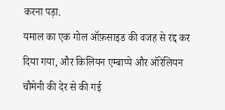करना पड़ा.
यमाल का एक गोल ऑफ़साइड की वजह से रद्द कर दिया गया, और किलियन एम्बाप्पे और ऑरेलियन चौमेनी की देर से की गई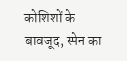कोशिशों के बावजूद, स्पेन का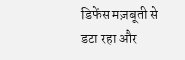डिफेंस मज़बूती से डटा रहा और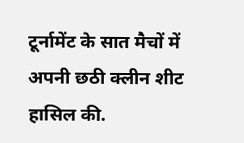टूर्नामेंट के सात मैचों में अपनी छठी क्लीन शीट हासिल की.